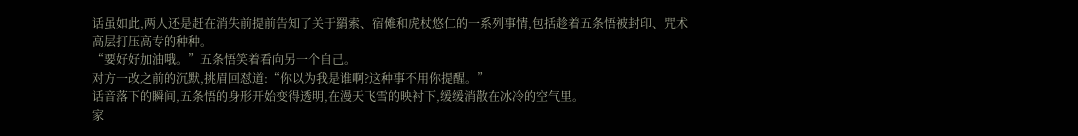话虽如此,两人还是赶在消失前提前告知了关于羂索、宿傩和虎杖悠仁的一系列事情,包括趁着五条悟被封印、咒术高层打压高专的种种。
“要好好加油哦。”五条悟笑着看向另一个自己。
对方一改之前的沉默,挑眉回怼道:“你以为我是谁啊?这种事不用你提醒。”
话音落下的瞬间,五条悟的身形开始变得透明,在漫天飞雪的映衬下,缓缓消散在冰冷的空气里。
家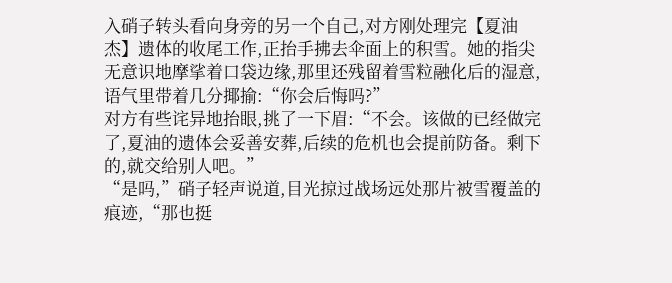入硝子转头看向身旁的另一个自己,对方刚处理完【夏油杰】遗体的收尾工作,正抬手拂去伞面上的积雪。她的指尖无意识地摩挲着口袋边缘,那里还残留着雪粒融化后的湿意,语气里带着几分揶揄:“你会后悔吗?”
对方有些诧异地抬眼,挑了一下眉:“不会。该做的已经做完了,夏油的遗体会妥善安葬,后续的危机也会提前防备。剩下的,就交给别人吧。”
“是吗,”硝子轻声说道,目光掠过战场远处那片被雪覆盖的痕迹,“那也挺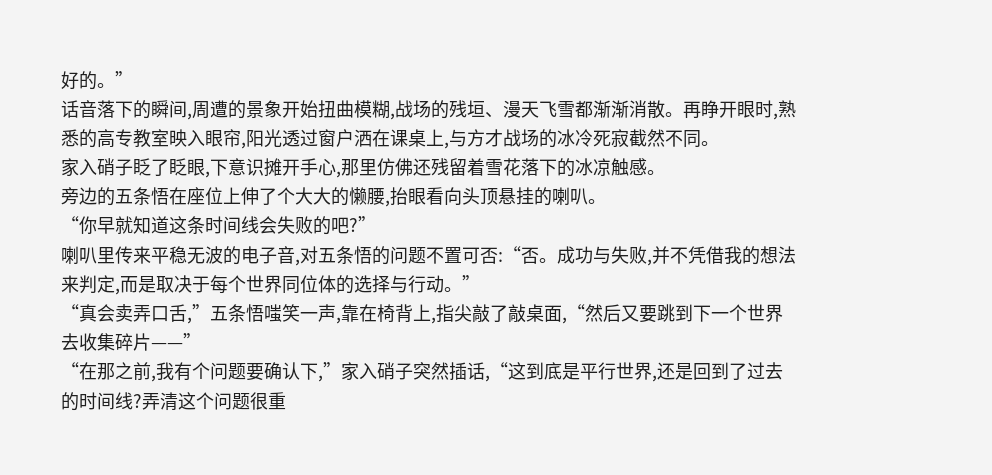好的。”
话音落下的瞬间,周遭的景象开始扭曲模糊,战场的残垣、漫天飞雪都渐渐消散。再睁开眼时,熟悉的高专教室映入眼帘,阳光透过窗户洒在课桌上,与方才战场的冰冷死寂截然不同。
家入硝子眨了眨眼,下意识摊开手心,那里仿佛还残留着雪花落下的冰凉触感。
旁边的五条悟在座位上伸了个大大的懒腰,抬眼看向头顶悬挂的喇叭。
“你早就知道这条时间线会失败的吧?”
喇叭里传来平稳无波的电子音,对五条悟的问题不置可否:“否。成功与失败,并不凭借我的想法来判定,而是取决于每个世界同位体的选择与行动。”
“真会卖弄口舌,”五条悟嗤笑一声,靠在椅背上,指尖敲了敲桌面,“然后又要跳到下一个世界去收集碎片——”
“在那之前,我有个问题要确认下,”家入硝子突然插话,“这到底是平行世界,还是回到了过去的时间线?弄清这个问题很重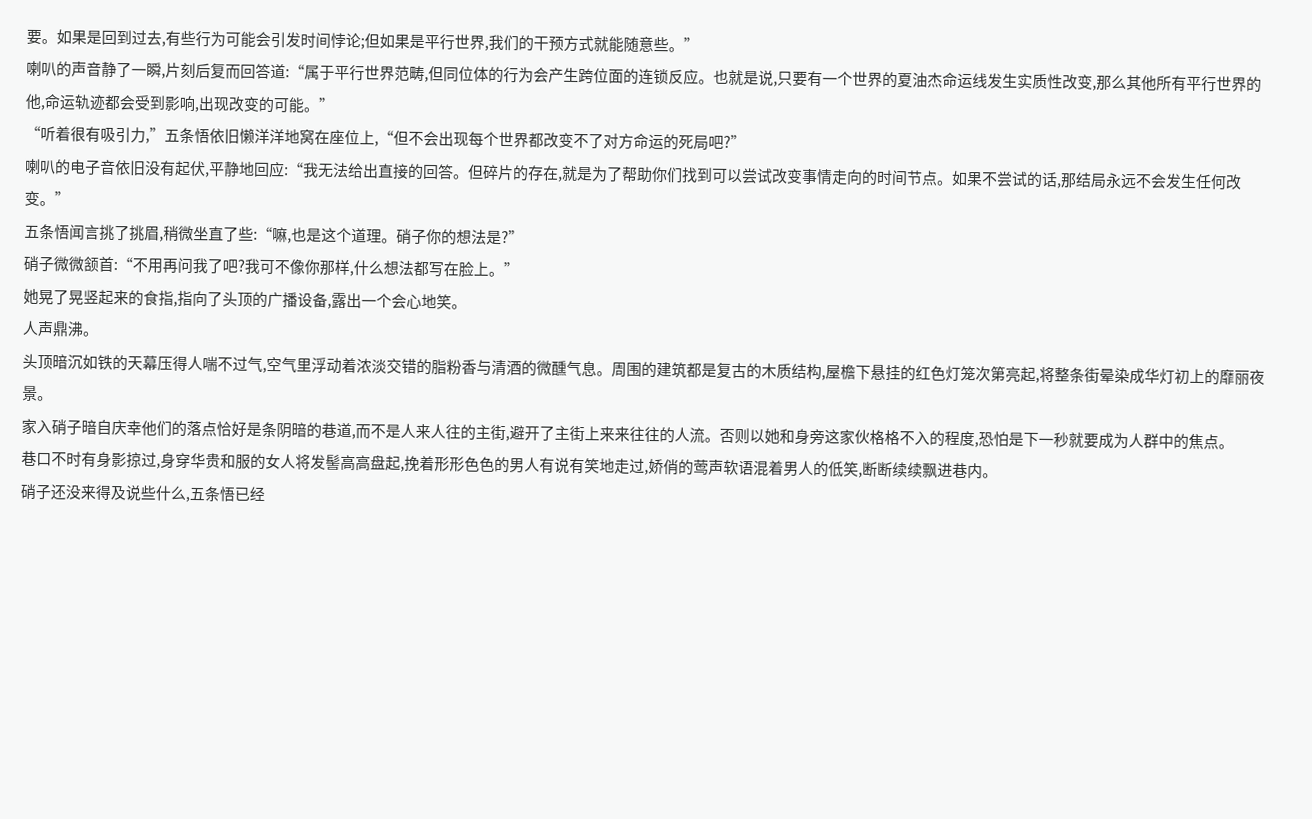要。如果是回到过去,有些行为可能会引发时间悖论;但如果是平行世界,我们的干预方式就能随意些。”
喇叭的声音静了一瞬,片刻后复而回答道:“属于平行世界范畴,但同位体的行为会产生跨位面的连锁反应。也就是说,只要有一个世界的夏油杰命运线发生实质性改变,那么其他所有平行世界的他,命运轨迹都会受到影响,出现改变的可能。”
“听着很有吸引力,”五条悟依旧懒洋洋地窝在座位上,“但不会出现每个世界都改变不了对方命运的死局吧?”
喇叭的电子音依旧没有起伏,平静地回应:“我无法给出直接的回答。但碎片的存在,就是为了帮助你们找到可以尝试改变事情走向的时间节点。如果不尝试的话,那结局永远不会发生任何改变。”
五条悟闻言挑了挑眉,稍微坐直了些:“嘛,也是这个道理。硝子你的想法是?”
硝子微微颔首:“不用再问我了吧?我可不像你那样,什么想法都写在脸上。”
她晃了晃竖起来的食指,指向了头顶的广播设备,露出一个会心地笑。
人声鼎沸。
头顶暗沉如铁的天幕压得人喘不过气,空气里浮动着浓淡交错的脂粉香与清酒的微醺气息。周围的建筑都是复古的木质结构,屋檐下悬挂的红色灯笼次第亮起,将整条街晕染成华灯初上的靡丽夜景。
家入硝子暗自庆幸他们的落点恰好是条阴暗的巷道,而不是人来人往的主街,避开了主街上来来往往的人流。否则以她和身旁这家伙格格不入的程度,恐怕是下一秒就要成为人群中的焦点。
巷口不时有身影掠过,身穿华贵和服的女人将发髻高高盘起,挽着形形色色的男人有说有笑地走过,娇俏的莺声软语混着男人的低笑,断断续续飘进巷内。
硝子还没来得及说些什么,五条悟已经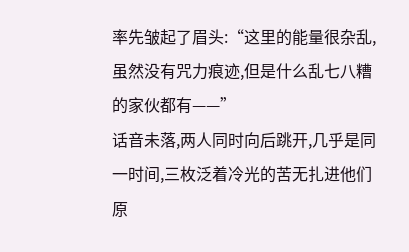率先皱起了眉头:“这里的能量很杂乱,虽然没有咒力痕迹,但是什么乱七八糟的家伙都有——”
话音未落,两人同时向后跳开,几乎是同一时间,三枚泛着冷光的苦无扎进他们原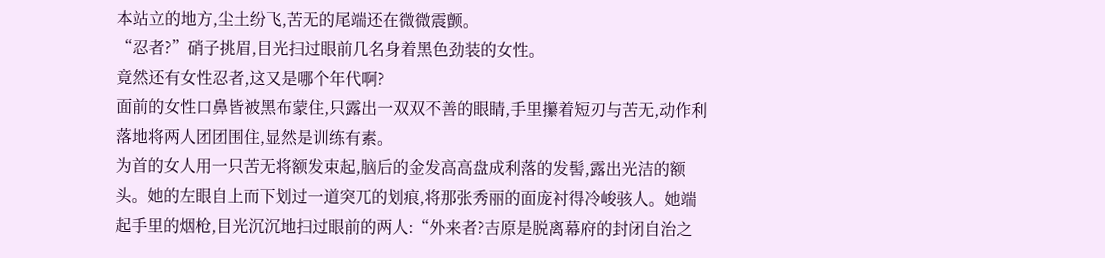本站立的地方,尘土纷飞,苦无的尾端还在微微震颤。
“忍者?”硝子挑眉,目光扫过眼前几名身着黑色劲装的女性。
竟然还有女性忍者,这又是哪个年代啊?
面前的女性口鼻皆被黑布蒙住,只露出一双双不善的眼睛,手里攥着短刃与苦无,动作利落地将两人团团围住,显然是训练有素。
为首的女人用一只苦无将额发束起,脑后的金发高高盘成利落的发髻,露出光洁的额头。她的左眼自上而下划过一道突兀的划痕,将那张秀丽的面庞衬得冷峻骇人。她端起手里的烟枪,目光沉沉地扫过眼前的两人:“外来者?吉原是脱离幕府的封闭自治之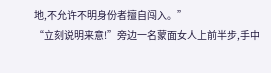地,不允许不明身份者擅自闯入。”
“立刻说明来意!”旁边一名蒙面女人上前半步,手中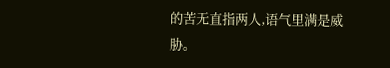的苦无直指两人,语气里满是威胁。